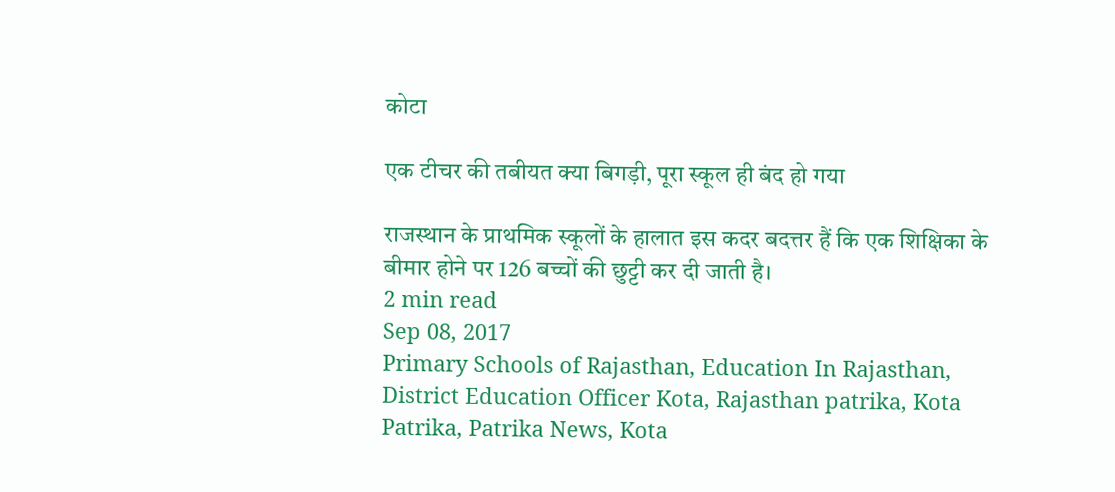कोटा

एक टीचर की तबीयत क्या बिगड़ी, पूरा स्कूल ही बंद हो गया

राजस्थान के प्राथमिक स्कूलों के हालात इस कदर बदत्तर हैं कि एक शिक्षिका के बीमार होने पर 126 बच्चों की छुट्टी कर दी जाती है।
2 min read
Sep 08, 2017
Primary Schools of Rajasthan, Education In Rajasthan, District Education Officer Kota, Rajasthan patrika, Kota Patrika, Patrika News, Kota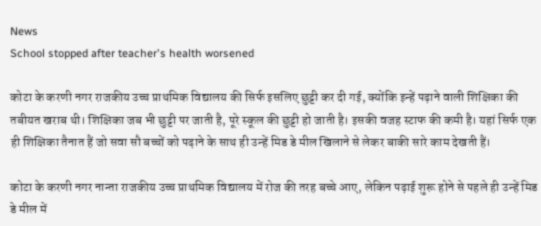News
School stopped after teacher's health worsened

कोटा के करणी नगर राजकीय उच्च प्राथमिक विद्यालय की सिर्फ इसलिए छुट्टी कर दी गई, क्योंकि इन्हें पढ़ाने वाली शिक्षिका की तबीयत खराब थी। शिक्षिका जब भी छुट्टी पर जाती है, पूरे स्कूल की छुट्टी हो जाती है। इसकी वजह स्टाफ की कमी है। यहां सिर्फ एक ही शिक्षिका तैनात हैं जो सवा सौ बच्चों को पढ़ाने के साथ ही उन्हें मिड डे मील खिलाने से लेकर बाकी सारे काम देखती हैं।

कोटा के करणी नगर नान्ता राजकीय उच्च प्राथमिक विद्यालय में रोज की तरह बच्चे आए, लेकिन पढ़ाई शुरू होने से पहले ही उन्हें मिड डे मील में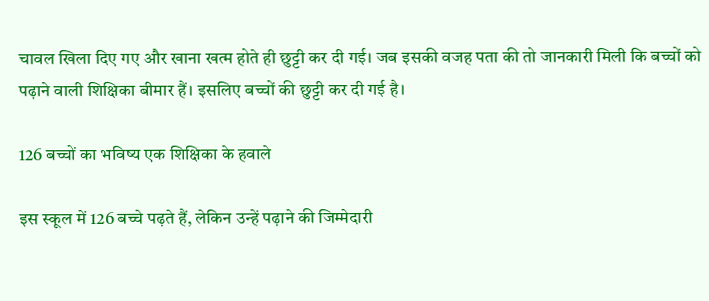चावल खिला दिए गए और खाना खत्म होते ही छुट्टी कर दी गई। जब इसकी वजह पता की तो जानकारी मिली कि बच्चों को पढ़ाने वाली शिक्षिका बीमार हैं। इसलिए बच्चों की छुट्टी कर दी गई है।

126 बच्चों का भविष्य एक शिक्षिका के हवाले

इस स्कूल में 126 बच्चे पढ़ते हैं, लेकिन उन्हें पढ़ाने की जिम्मेदारी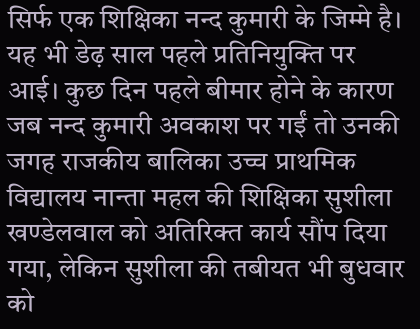सिर्फ एक शिक्षिका नन्द कुमारी के जिम्मे है। यह भी डेढ़ साल पहले प्रतिनियुक्ति पर आई। कुछ दिन पहले बीमार होने के कारण जब नन्द कुमारी अवकाश पर गईं तो उनकी जगह राजकीय बालिका उच्च प्राथमिक विद्यालय नान्ता महल की शिक्षिका सुशीला खण्डेलवाल को अतिरिक्त कार्य सौंप दिया गया, लेकिन सुशीला की तबीयत भी बुधवार को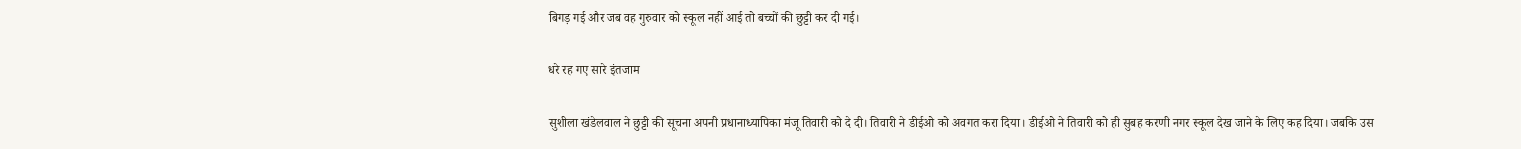बिगड़ गई और जब वह गुरुवार को स्कूल नहीं आई तो बच्चों की छुट्टी कर दी गई।

धरे रह गए सारे इंतजाम

सुशीला खंडेलवाल ने छुट्टी की सूचना अपनी प्रधानाध्यापिका मंजू तिवारी को दे दी। तिवारी ने डीईओ को अवगत करा दिया। डीईओ ने तिवारी को ही सुबह करणी नगर स्कूल देख जाने के लिए कह दिया। जबकि उस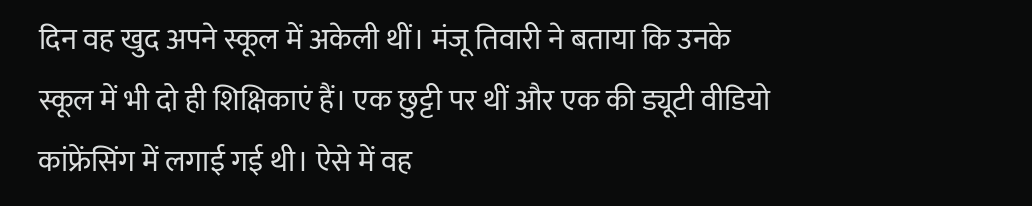दिन वह खुद अपने स्कूल में अकेली थीं। मंजू तिवारी ने बताया कि उनके स्कूल में भी दो ही शिक्षिकाएं हैं। एक छुट्टी पर थीं और एक की ड्यूटी वीडियो कांफ्रेंसिंग में लगाई गई थी। ऐसे में वह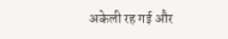अकेली रह गई और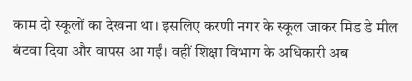काम दो स्कूलों का देखना था। इसलिए करणी नगर के स्कूल जाकर मिड डे मील बंटवा दिया और वापस आ गईं। वहीं शिक्षा विभाग के अधिकारी अब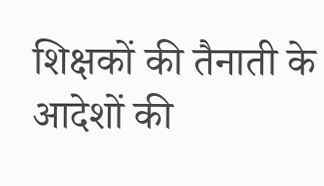शिक्षकों की तैनाती के आदेशों की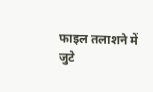फाइल तलाशने में जुटे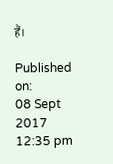हैं।

Published on:
08 Sept 2017 12:35 pm